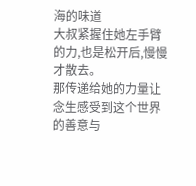海的味道
大叔紧握住她左手臂的力,也是松开后,慢慢才散去。
那传递给她的力量让念生感受到这个世界的善意与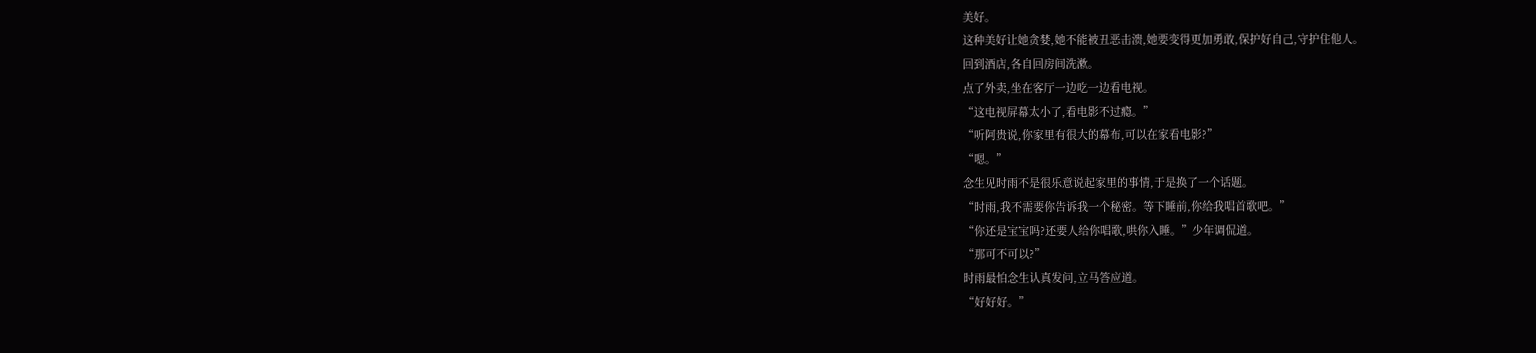美好。
这种美好让她贪婪,她不能被丑恶击溃,她要变得更加勇敢,保护好自己,守护住他人。
回到酒店,各自回房间洗漱。
点了外卖,坐在客厅一边吃一边看电视。
“这电视屏幕太小了,看电影不过瘾。”
“听阿贵说,你家里有很大的幕布,可以在家看电影?”
“嗯。”
念生见时雨不是很乐意说起家里的事情,于是换了一个话题。
“时雨,我不需要你告诉我一个秘密。等下睡前,你给我唱首歌吧。”
“你还是宝宝吗?还要人给你唱歌,哄你入睡。”少年调侃道。
“那可不可以?”
时雨最怕念生认真发问,立马答应道。
“好好好。”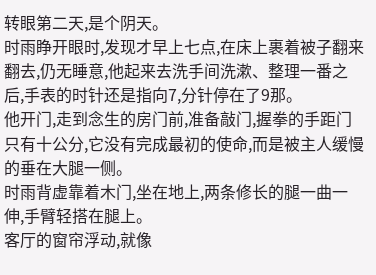转眼第二天,是个阴天。
时雨睁开眼时,发现才早上七点,在床上裹着被子翻来翻去,仍无睡意,他起来去洗手间洗漱、整理一番之后,手表的时针还是指向7,分针停在了9那。
他开门,走到念生的房门前,准备敲门,握拳的手距门只有十公分,它没有完成最初的使命,而是被主人缓慢的垂在大腿一侧。
时雨背虚靠着木门,坐在地上,两条修长的腿一曲一伸,手臂轻搭在腿上。
客厅的窗帘浮动,就像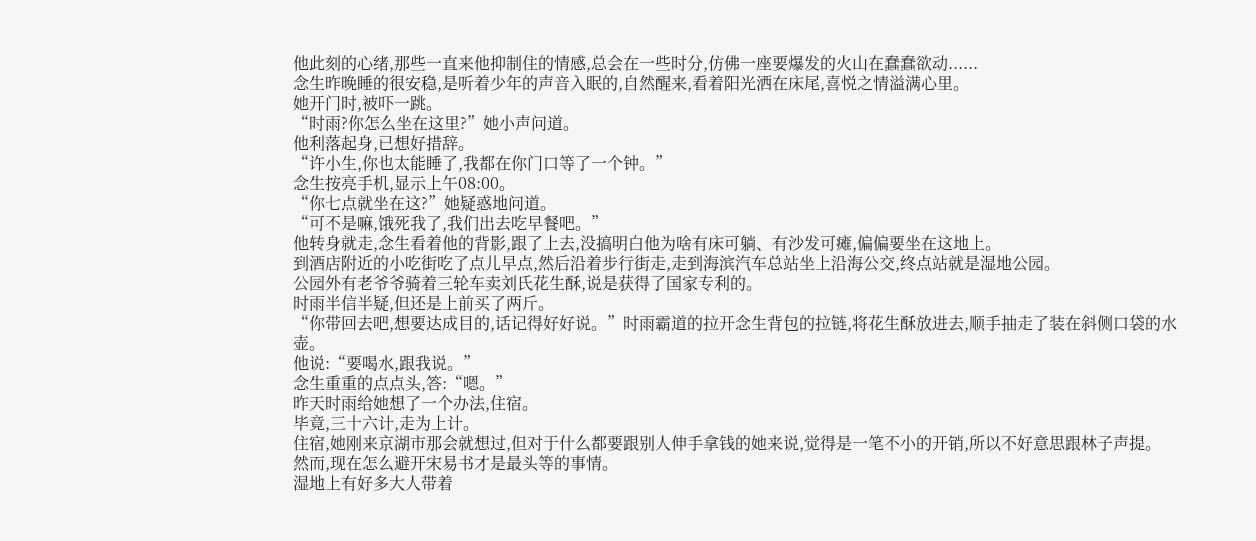他此刻的心绪,那些一直来他抑制住的情感,总会在一些时分,仿佛一座要爆发的火山在蠢蠢欲动......
念生昨晚睡的很安稳,是听着少年的声音入眠的,自然醒来,看着阳光洒在床尾,喜悦之情溢满心里。
她开门时,被吓一跳。
“时雨?你怎么坐在这里?”她小声问道。
他利落起身,已想好措辞。
“许小生,你也太能睡了,我都在你门口等了一个钟。”
念生按亮手机,显示上午08:00。
“你七点就坐在这?”她疑惑地问道。
“可不是嘛,饿死我了,我们出去吃早餐吧。”
他转身就走,念生看着他的背影,跟了上去,没搞明白他为啥有床可躺、有沙发可瘫,偏偏要坐在这地上。
到酒店附近的小吃街吃了点儿早点,然后沿着步行街走,走到海滨汽车总站坐上沿海公交,终点站就是湿地公园。
公园外有老爷爷骑着三轮车卖刘氏花生酥,说是获得了国家专利的。
时雨半信半疑,但还是上前买了两斤。
“你带回去吧,想要达成目的,话记得好好说。”时雨霸道的拉开念生背包的拉链,将花生酥放进去,顺手抽走了装在斜侧口袋的水壶。
他说:“要喝水,跟我说。”
念生重重的点点头,答:“嗯。”
昨天时雨给她想了一个办法,住宿。
毕竟,三十六计,走为上计。
住宿,她刚来京湖市那会就想过,但对于什么都要跟别人伸手拿钱的她来说,觉得是一笔不小的开销,所以不好意思跟林子声提。
然而,现在怎么避开宋易书才是最头等的事情。
湿地上有好多大人带着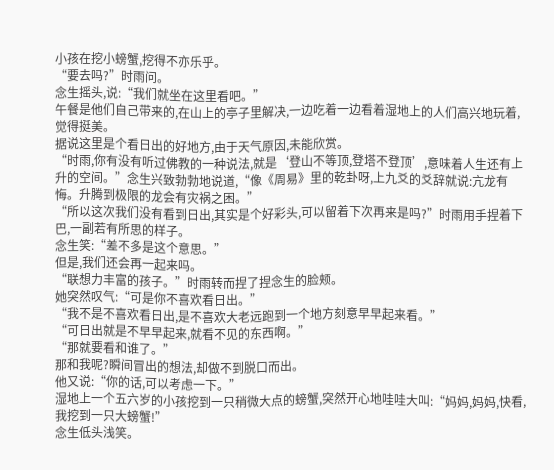小孩在挖小螃蟹,挖得不亦乐乎。
“要去吗?”时雨问。
念生摇头,说:“我们就坐在这里看吧。”
午餐是他们自己带来的,在山上的亭子里解决,一边吃着一边看着湿地上的人们高兴地玩着,觉得挺美。
据说这里是个看日出的好地方,由于天气原因,未能欣赏。
“时雨,你有没有听过佛教的一种说法,就是‘登山不等顶,登塔不登顶’,意味着人生还有上升的空间。”念生兴致勃勃地说道,“像《周易》里的乾卦呀,上九爻的爻辞就说:亢龙有悔。升腾到极限的龙会有灾祸之困。”
“所以这次我们没有看到日出,其实是个好彩头,可以留着下次再来是吗?”时雨用手捏着下巴,一副若有所思的样子。
念生笑:“差不多是这个意思。”
但是,我们还会再一起来吗。
“联想力丰富的孩子。”时雨转而捏了捏念生的脸颊。
她突然叹气:“可是你不喜欢看日出。”
“我不是不喜欢看日出,是不喜欢大老远跑到一个地方刻意早早起来看。”
“可日出就是不早早起来,就看不见的东西啊。”
“那就要看和谁了。”
那和我呢?瞬间冒出的想法,却做不到脱口而出。
他又说:“你的话,可以考虑一下。”
湿地上一个五六岁的小孩挖到一只稍微大点的螃蟹,突然开心地哇哇大叫:“妈妈,妈妈,快看,我挖到一只大螃蟹!”
念生低头浅笑。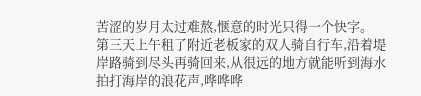苦涩的岁月太过难熬,惬意的时光只得一个快字。
第三天上午租了附近老板家的双人骑自行车,沿着堤岸路骑到尽头再骑回来,从很远的地方就能听到海水拍打海岸的浪花声,哗哗哗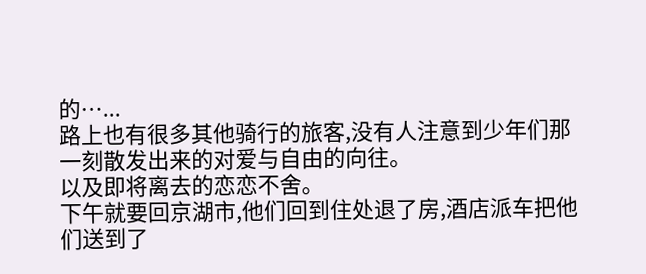的…...
路上也有很多其他骑行的旅客,没有人注意到少年们那一刻散发出来的对爱与自由的向往。
以及即将离去的恋恋不舍。
下午就要回京湖市,他们回到住处退了房,酒店派车把他们送到了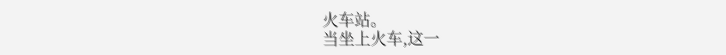火车站。
当坐上火车,这一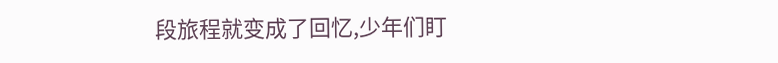段旅程就变成了回忆,少年们盯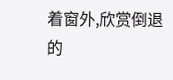着窗外,欣赏倒退的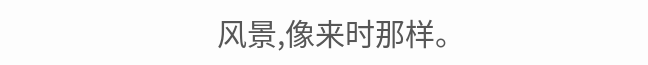风景,像来时那样。